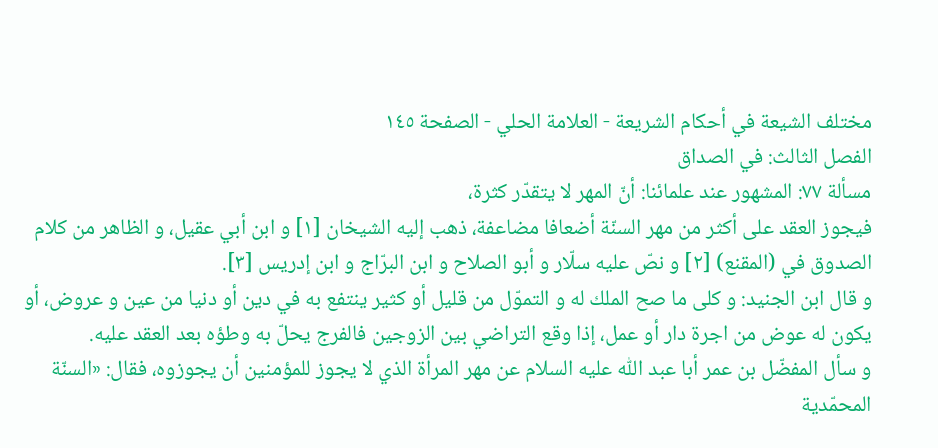مختلف الشيعة في أحكام الشريعة - العلامة الحلي - الصفحة ١٤٥
الفصل الثالث: في الصداق
مسألة ٧٧: المشهور عند علمائنا: أنّ المهر لا يتقدّر كثرة،
فيجوز العقد على أكثر من مهر السنّة أضعافا مضاعفة، ذهب إليه الشيخان [١] و ابن أبي عقيل، و الظاهر من كلام الصدوق في (المقنع) [٢] و نصّ عليه سلّار و أبو الصلاح و ابن البرّاج و ابن إدريس [٣].
و قال ابن الجنيد: و كلى ما صح الملك له و التموّل من قليل أو كثير ينتفع به في دين أو دنيا من عين و عروض، أو يكون له عوض من اجرة دار أو عمل، إذا وقع التراضي بين الزوجين فالفرج يحلّ به وطؤه بعد العقد عليه.
و سأل المفضّل بن عمر أبا عبد اللّٰه عليه السلام عن مهر المرأة الذي لا يجوز للمؤمنين أن يجوزوه، فقال: «السنّة المحمّدية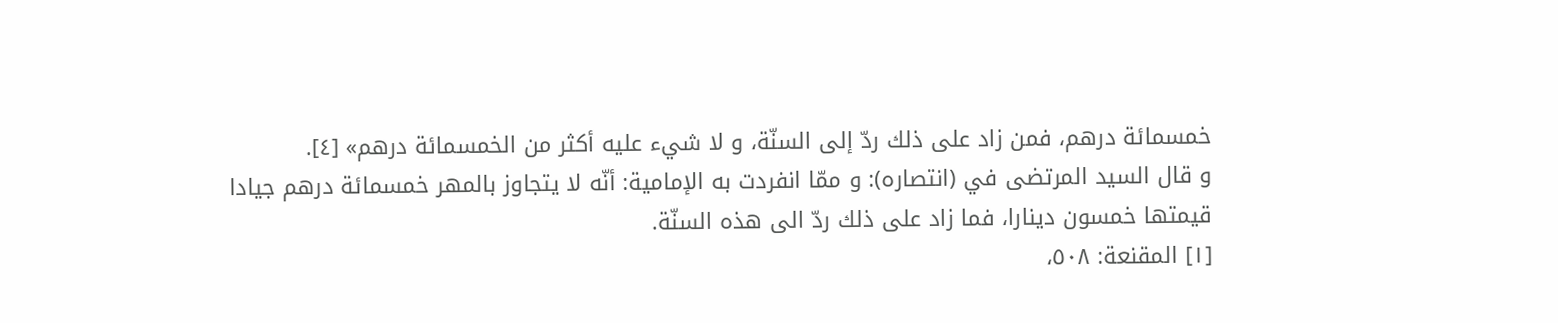خمسمائة درهم، فمن زاد على ذلك ردّ إلى السنّة، و لا شيء عليه أكثر من الخمسمائة درهم» [٤].
و قال السيد المرتضى في (انتصاره): و ممّا انفردت به الإمامية: أنّه لا يتجاوز بالمهر خمسمائة درهم جيادا قيمتها خمسون دينارا، فما زاد على ذلك ردّ الى هذه السنّة.
[١] المقنعة: ٥٠٨،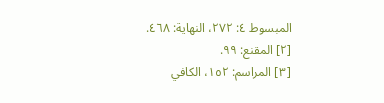المبسوط ٤: ٢٧٢، النهاية: ٤٦٨.
[٢] المقنع: ٩٩.
[٣] المراسم: ١٥٢، الكافي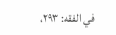في الفقه: ٢٩٣،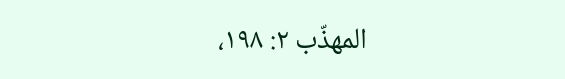المهذّب ٢: ١٩٨،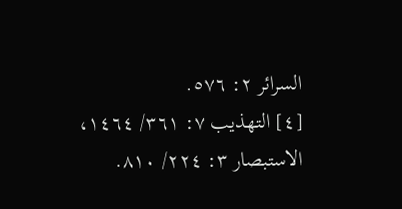السرائر ٢: ٥٧٦.
[٤] التهذيب ٧: ٣٦١/ ١٤٦٤، الاستبصار ٣: ٢٢٤/ ٨١٠.